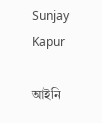Sunjay Kapur

আইনি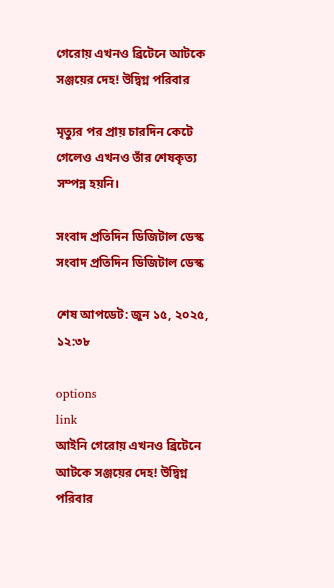গেরোয় এখনও ব্রিটেনে আটকে সঞ্জয়ের দেহ! উদ্বিগ্ন পরিবার

মৃত্যুর পর প্রায় চারদিন কেটে গেলেও এখনও তাঁর শেষকৃত্য সম্পন্ন হয়নি।

সংবাদ প্রতিদিন ডিজিটাল ডেস্ক
সংবাদ প্রতিদিন ডিজিটাল ডেস্ক

শেষ আপডেট: জুন ১৫, ২০২৫, ১২:৩৮

options
link
আইনি গেরোয় এখনও ব্রিটেনে আটকে সঞ্জয়ের দেহ! উদ্বিগ্ন পরিবার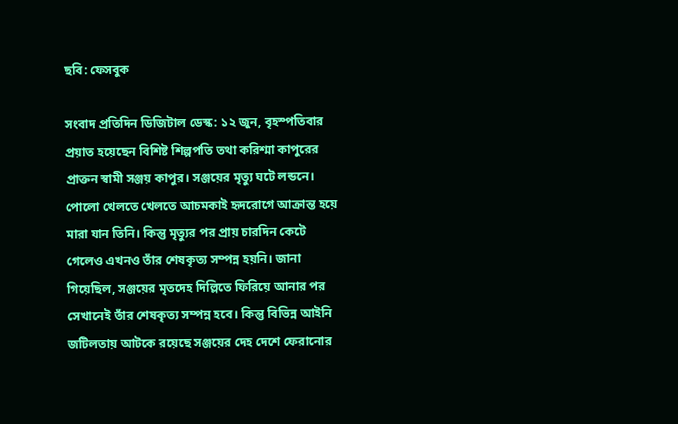ছবি: ফেসবুক

সংবাদ প্রতিদিন ডিজিটাল ডেস্ক: ১২ জুন, বৃহস্পতিবার প্রয়াত হয়েছেন বিশিষ্ট শিল্পপতি তথা করিশ্মা কাপুরের প্রাক্তন স্বামী সঞ্জয় কাপুর। সঞ্জয়ের মৃত্যু ঘটে লন্ডনে। পোলো খেলতে খেলতে আচমকাই হৃদরোগে আক্রান্ত হয়ে মারা যান তিনি। কিন্তু মৃত্যুর পর প্রায় চারদিন কেটে গেলেও এখনও তাঁর শেষকৃত্য সম্পন্ন হয়নি। জানা গিয়েছিল, সঞ্জয়ের মৃতদেহ দিল্লিতে ফিরিয়ে আনার পর সেখানেই তাঁর শেষকৃত্য সম্পন্ন হবে। কিন্তু বিভিন্ন আইনি জটিলতায় আটকে রয়েছে সঞ্জয়ের দেহ দেশে ফেরানোর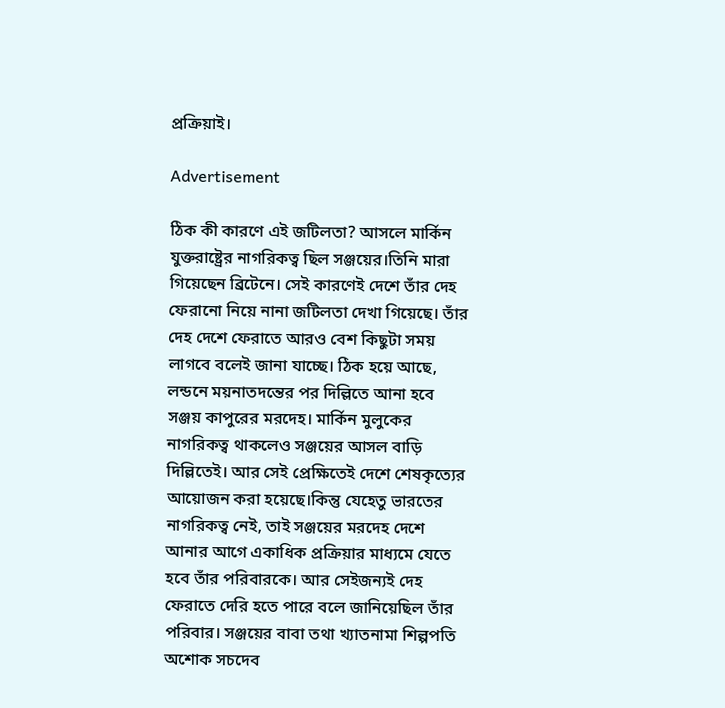প্রক্রিয়াই।

Advertisement

ঠিক কী কারণে এই জটিলতা? আসলে মার্কিন যুক্তরাষ্ট্রের নাগরিকত্ব ছিল সঞ্জয়ের।তিনি মারা গিয়েছেন ব্রিটেনে। সেই কারণেই দেশে তাঁর দেহ ফেরানো নিয়ে নানা জটিলতা দেখা গিয়েছে। তাঁর দেহ দেশে ফেরাতে আরও বেশ কিছুটা সময় লাগবে বলেই জানা যাচ্ছে। ঠিক হয়ে আছে, লন্ডনে ময়নাতদন্তের পর দিল্লিতে আনা হবে সঞ্জয় কাপুরের মরদেহ। মার্কিন মুলুকের নাগরিকত্ব থাকলেও সঞ্জয়ের আসল বাড়ি দিল্লিতেই। আর সেই প্রেক্ষিতেই দেশে শেষকৃত্যের আয়োজন করা হয়েছে।কিন্তু যেহেতু ভারতের নাগরিকত্ব নেই, তাই সঞ্জয়ের মরদেহ দেশে আনার আগে একাধিক প্রক্রিয়ার মাধ্যমে যেতে হবে তাঁর পরিবারকে। আর সেইজন্যই দেহ ফেরাতে দেরি হতে পারে বলে জানিয়েছিল তাঁর পরিবার। সঞ্জয়ের বাবা তথা খ্যাতনামা শিল্পপতি অশোক সচদেব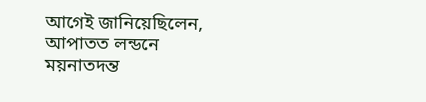আগেই জানিয়েছিলেন, আপাতত লন্ডনে ময়নাতদন্ত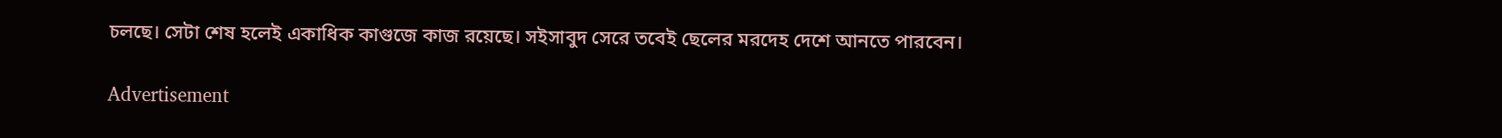চলছে। সেটা শেষ হলেই একাধিক কাগুজে কাজ রয়েছে। সইসাবুদ সেরে তবেই ছেলের মরদেহ দেশে আনতে পারবেন।

Advertisement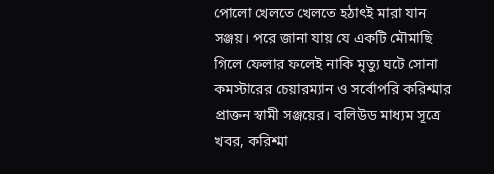পোলো খেলতে খেলতে হঠাৎই মারা যান সঞ্জয়। পরে জানা যায় যে একটি মৌমাছি গিলে ফেলার ফলেই নাকি মৃত্যু ঘটে সোনা কমস্টারের চেয়ারম্যান ও সর্বোপরি করিশ্মার প্রাক্তন স্বামী সঞ্জয়ের। বলিউড মাধ্যম সূত্রে খবর, করিশ্মা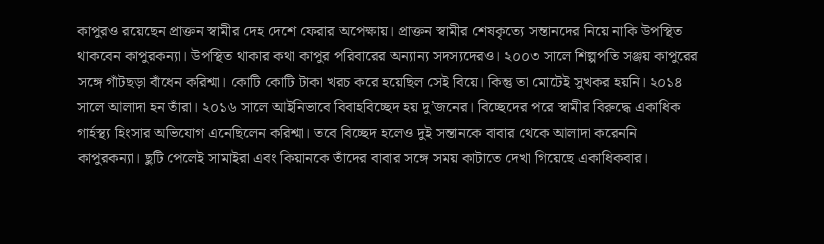কাপুরও রয়েছেন প্রাক্তন স্বামীর দেহ দেশে ফেরার অপেক্ষায়। প্রাক্তন স্বামীর শেষকৃত্যে সন্তানদের নিয়ে নাকি উপস্থিত থাকবেন কাপুরকন্যা। উপস্থিত থাকার কথা কাপুর পরিবারের অন্যান্য সদস্যদেরও। ২০০৩ সালে শিল্পপতি সঞ্জয় কাপুরের সঙ্গে গাঁটছড়া বাঁধেন করিশ্মা। কোটি কোটি টাকা খরচ করে হয়েছিল সেই বিয়ে। কিন্তু তা মোটেই সুখকর হয়নি। ২০১৪ সালে আলাদা হন তাঁরা। ২০১৬ সালে আইনিভাবে বিবাহবিচ্ছেদ হয় দু’জনের। বিচ্ছেদের পরে স্বামীর বিরুদ্ধে একাধিক গার্হস্থ্য হিংসার অভিযোগ এনেছিলেন করিশ্মা। তবে বিচ্ছেদ হলেও দুই সন্তানকে বাবার থেকে আলাদা করেননি কাপুরকন্যা। ছুটি পেলেই সামাইরা এবং কিয়ানকে তাঁদের বাবার সঙ্গে সময় কাটাতে দেখা গিয়েছে একাধিকবার।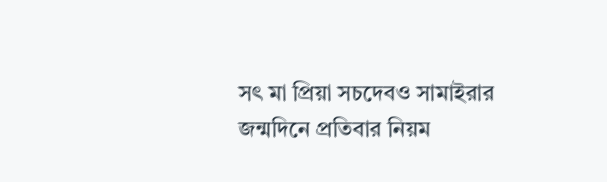সৎ মা প্রিয়া সচদেবও সামাইরার জন্মদিনে প্রতিবার নিয়ম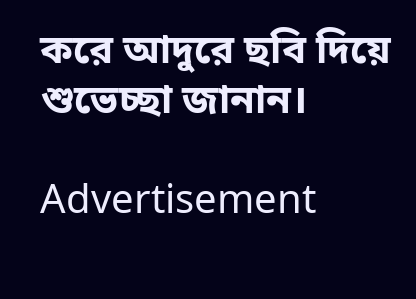করে আদুরে ছবি দিয়ে শুভেচ্ছা জানান।

Advertisement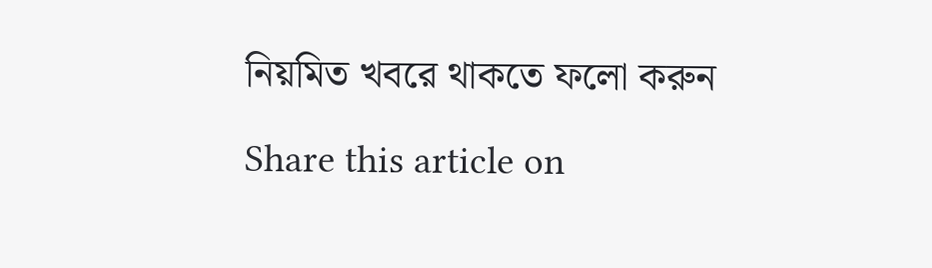নিয়মিত খবরে থাকতে ফলো করুন

Share this article on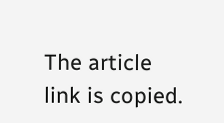The article link is copied.